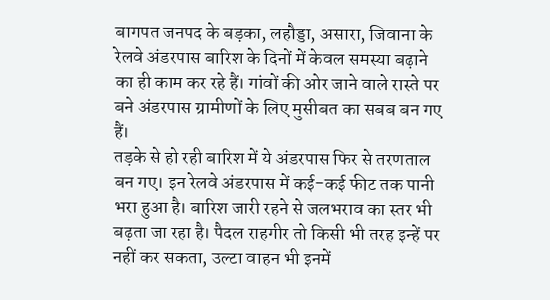बागपत जनपद के बड़का, लहौड्डा, असारा, जिवाना के रेलवे अंडरपास बारिश के दिनों में केवल समस्या बढ़ाने का ही काम कर रहे हैं। गांवों की ओर जाने वाले रास्ते पर बने अंडरपास ग्रामीणों के लिए मुसीबत का सबब बन गए हैं।
तड़के से हो रही बारिश में ये अंडरपास फिर से तरणताल बन गए। इन रेलवे अंडरपास में कई-कई फीट तक पानी भरा हुआ है। बारिश जारी रहने से जलभराव का स्तर भी बढ़ता जा रहा है। पैदल राहगीर तो किसी भी तरह इन्हें पर नहीं कर सकता, उल्टा वाहन भी इनमें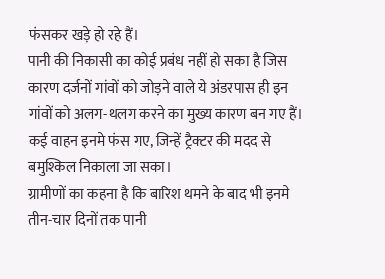फंसकर खड़े हो रहे हैं।
पानी की निकासी का कोई प्रबंध नहीं हो सका है जिस कारण दर्जनों गांवों को जोड़ने वाले ये अंडरपास ही इन गांवों को अलग-थलग करने का मुख्य कारण बन गए हैं। कई वाहन इनमे फंस गए, जिन्हें ट्रैक्टर की मदद से बमुश्किल निकाला जा सका।
ग्रामीणों का कहना है कि बारिश थमने के बाद भी इनमे तीन-चार दिनों तक पानी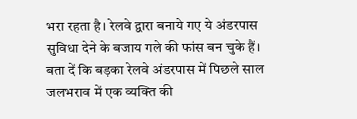भरा रहता है। रेलवे द्वारा बनाये गए ये अंडरपास सुविधा देने के बजाय गले की फांस बन चुके हैं।
बता दें कि बड़का रेलवे अंडरपास में पिछले साल जलभराव में एक व्यक्ति की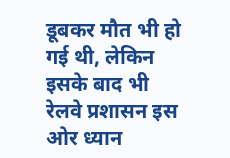डूबकर मौत भी हो गई थी, लेकिन इसके बाद भी रेलवे प्रशासन इस ओर ध्यान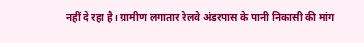नहीं दे रहा है। ग्रामीण लगातार रेलवे अंडरपास के पानी निकासी की मांग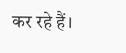कर रहे हैं।